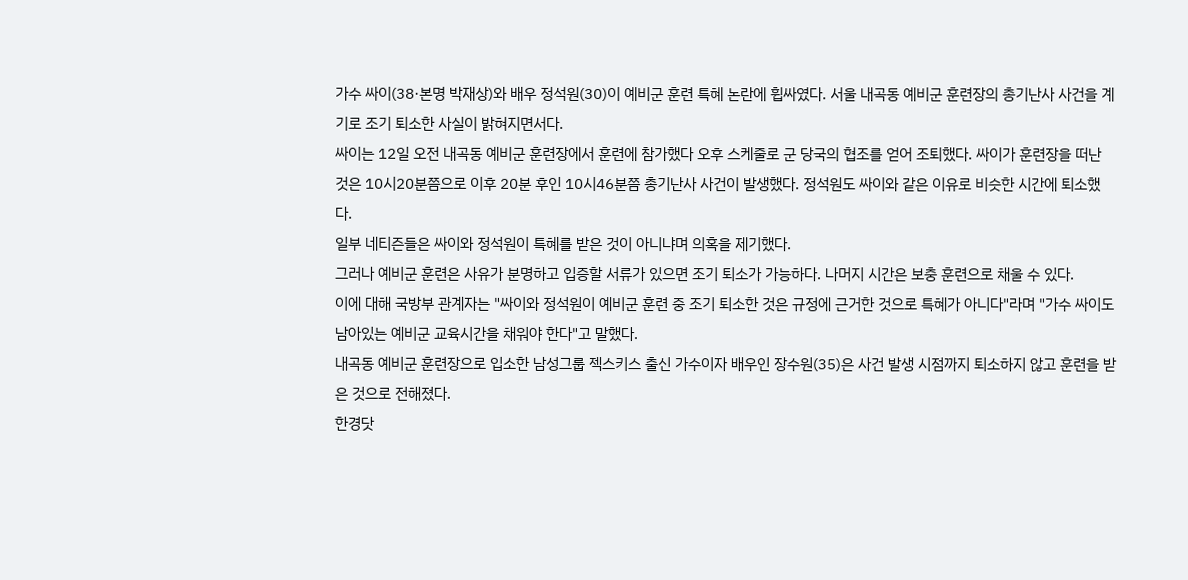가수 싸이(38·본명 박재상)와 배우 정석원(30)이 예비군 훈련 특혜 논란에 휩싸였다. 서울 내곡동 예비군 훈련장의 총기난사 사건을 계기로 조기 퇴소한 사실이 밝혀지면서다.
싸이는 12일 오전 내곡동 예비군 훈련장에서 훈련에 참가했다 오후 스케줄로 군 당국의 협조를 얻어 조퇴했다. 싸이가 훈련장을 떠난 것은 10시20분쯤으로 이후 20분 후인 10시46분쯤 총기난사 사건이 발생했다. 정석원도 싸이와 같은 이유로 비슷한 시간에 퇴소했다.
일부 네티즌들은 싸이와 정석원이 특혜를 받은 것이 아니냐며 의혹을 제기했다.
그러나 예비군 훈련은 사유가 분명하고 입증할 서류가 있으면 조기 퇴소가 가능하다. 나머지 시간은 보충 훈련으로 채울 수 있다.
이에 대해 국방부 관계자는 "싸이와 정석원이 예비군 훈련 중 조기 퇴소한 것은 규정에 근거한 것으로 특혜가 아니다"라며 "가수 싸이도 남아있는 예비군 교육시간을 채워야 한다"고 말했다.
내곡동 예비군 훈련장으로 입소한 남성그룹 젝스키스 출신 가수이자 배우인 장수원(35)은 사건 발생 시점까지 퇴소하지 않고 훈련을 받은 것으로 전해졌다.
한경닷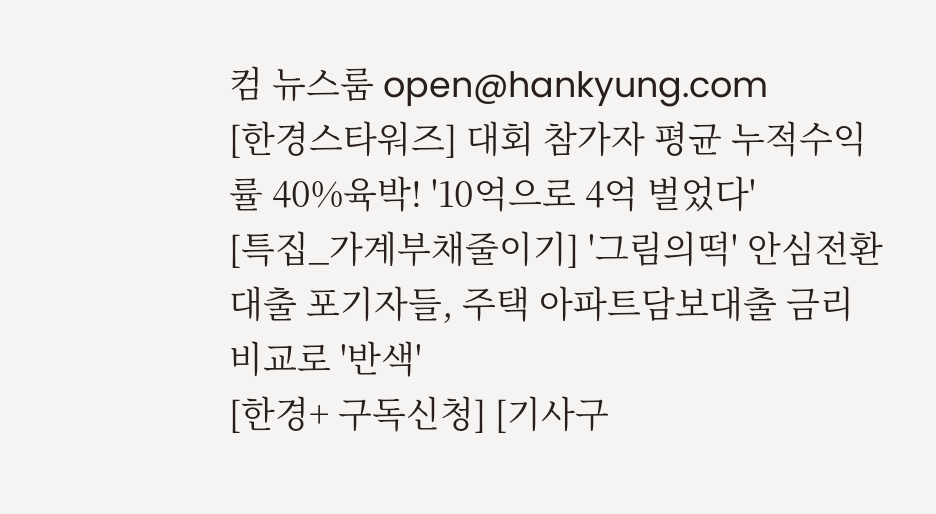컴 뉴스룸 open@hankyung.com
[한경스타워즈] 대회 참가자 평균 누적수익률 40%육박! '10억으로 4억 벌었다'
[특집_가계부채줄이기] '그림의떡' 안심전환대출 포기자들, 주택 아파트담보대출 금리 비교로 '반색'
[한경+ 구독신청] [기사구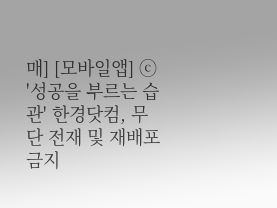매] [모바일앱] ⓒ '성공을 부르는 습관' 한경닷컴, 무단 전재 및 재배포 금지